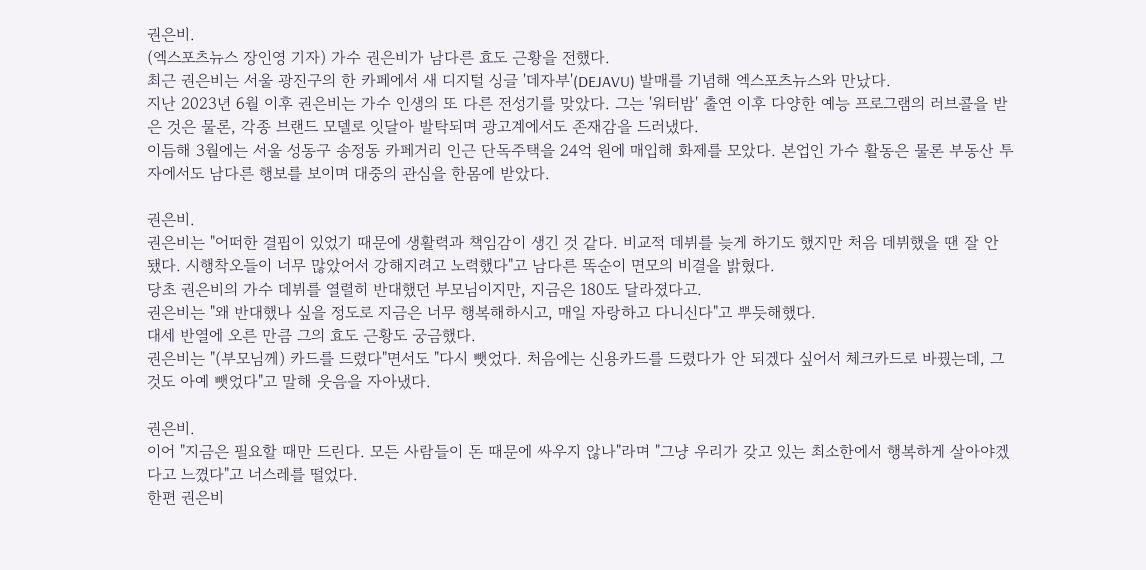권은비.
(엑스포츠뉴스 장인영 기자) 가수 권은비가 남다른 효도 근황을 전했다.
최근 권은비는 서울 광진구의 한 카페에서 새 디지털 싱글 '데자부'(DEJAVU) 발매를 기념해 엑스포츠뉴스와 만났다.
지난 2023년 6월 이후 권은비는 가수 인생의 또 다른 전성기를 맞았다. 그는 '워터밤' 출연 이후 다양한 예능 프로그램의 러브콜을 받은 것은 물론, 각종 브랜드 모델로 잇달아 발탁되며 광고계에서도 존재감을 드러냈다.
이듬해 3월에는 서울 성동구 송정동 카페거리 인근 단독주택을 24억 원에 매입해 화제를 모았다. 본업인 가수 활동은 물론 부동산 투자에서도 남다른 행보를 보이며 대중의 관심을 한몸에 받았다.

권은비.
권은비는 "어떠한 결핍이 있었기 때문에 생활력과 책임감이 생긴 것 같다. 비교적 데뷔를 늦게 하기도 했지만 처음 데뷔했을 땐 잘 안 됐다. 시행착오들이 너무 많았어서 강해지려고 노력했다"고 남다른 똑순이 면모의 비결을 밝혔다.
당초 권은비의 가수 데뷔를 열렬히 반대했던 부모님이지만, 지금은 180도 달라졌다고.
권은비는 "왜 반대했나 싶을 정도로 지금은 너무 행복해하시고, 매일 자랑하고 다니신다"고 뿌듯해했다.
대세 반열에 오른 만큼 그의 효도 근황도 궁금했다.
권은비는 "(부모님께) 카드를 드렸다"면서도 "다시 뺏었다. 처음에는 신용카드를 드렸다가 안 되겠다 싶어서 체크카드로 바꿨는데, 그것도 아예 뺏었다"고 말해 웃음을 자아냈다.

권은비.
이어 "지금은 필요할 때만 드린다. 모든 사람들이 돈 때문에 싸우지 않나"라며 "그냥 우리가 갖고 있는 최소한에서 행복하게 살아야겠다고 느꼈다"고 너스레를 떨었다.
한편 권은비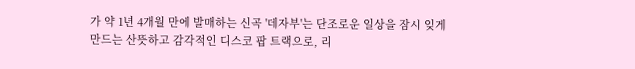가 약 1년 4개월 만에 발매하는 신곡 '데자부'는 단조로운 일상을 잠시 잊게 만드는 산뜻하고 감각적인 디스코 팝 트랙으로, 리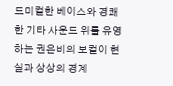드미컬한 베이스와 경쾌한 기타 사운드 위를 유영하는 권은비의 보컬이 현실과 상상의 경계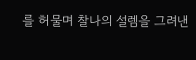를 허물며 찰나의 설렘을 그려낸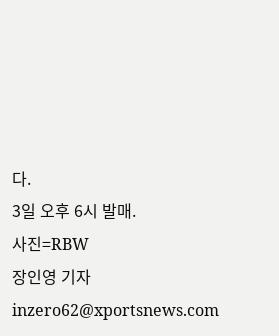다.
3일 오후 6시 발매.
사진=RBW
장인영 기자 inzero62@xportsnews.com